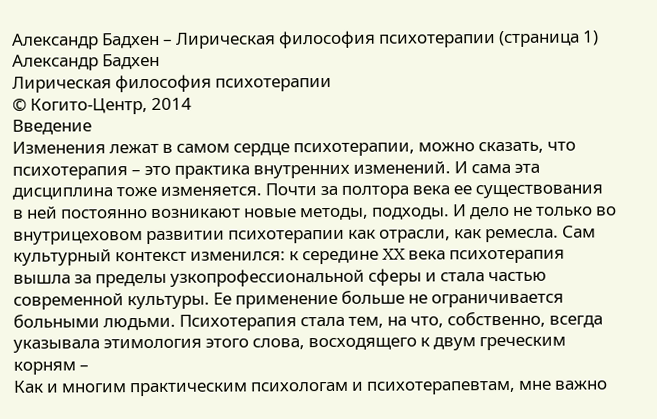Александр Бадхен – Лирическая философия психотерапии (страница 1)
Александр Бадхен
Лирическая философия психотерапии
© Когито-Центр, 2014
Введение
Изменения лежат в самом сердце психотерапии, можно сказать, что психотерапия – это практика внутренних изменений. И сама эта дисциплина тоже изменяется. Почти за полтора века ее существования в ней постоянно возникают новые методы, подходы. И дело не только во внутрицеховом развитии психотерапии как отрасли, как ремесла. Сам культурный контекст изменился: к середине XX века психотерапия вышла за пределы узкопрофессиональной сферы и стала частью современной культуры. Ее применение больше не ограничивается больными людьми. Психотерапия стала тем, на что, собственно, всегда указывала этимология этого слова, восходящего к двум греческим корням –
Как и многим практическим психологам и психотерапевтам, мне важно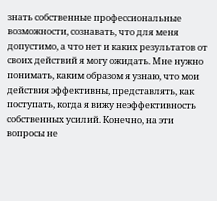знать собственные профессиональные возможности, сознавать, что для меня допустимо, а что нет и каких результатов от своих действий я могу ожидать. Мне нужно понимать, каким образом я узнаю, что мои действия эффективны, представлять, как поступать, когда я вижу неэффективность собственных усилий. Конечно, на эти вопросы не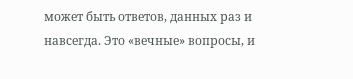может быть ответов, данных раз и навсегда. Это «вечные» вопросы, и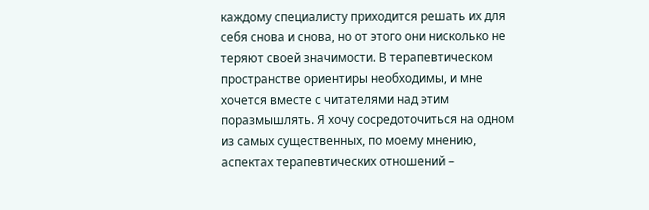каждому специалисту приходится решать их для себя снова и снова, но от этого они нисколько не теряют своей значимости. В терапевтическом пространстве ориентиры необходимы, и мне хочется вместе с читателями над этим поразмышлять. Я хочу сосредоточиться на одном из самых существенных, по моему мнению, аспектах терапевтических отношений –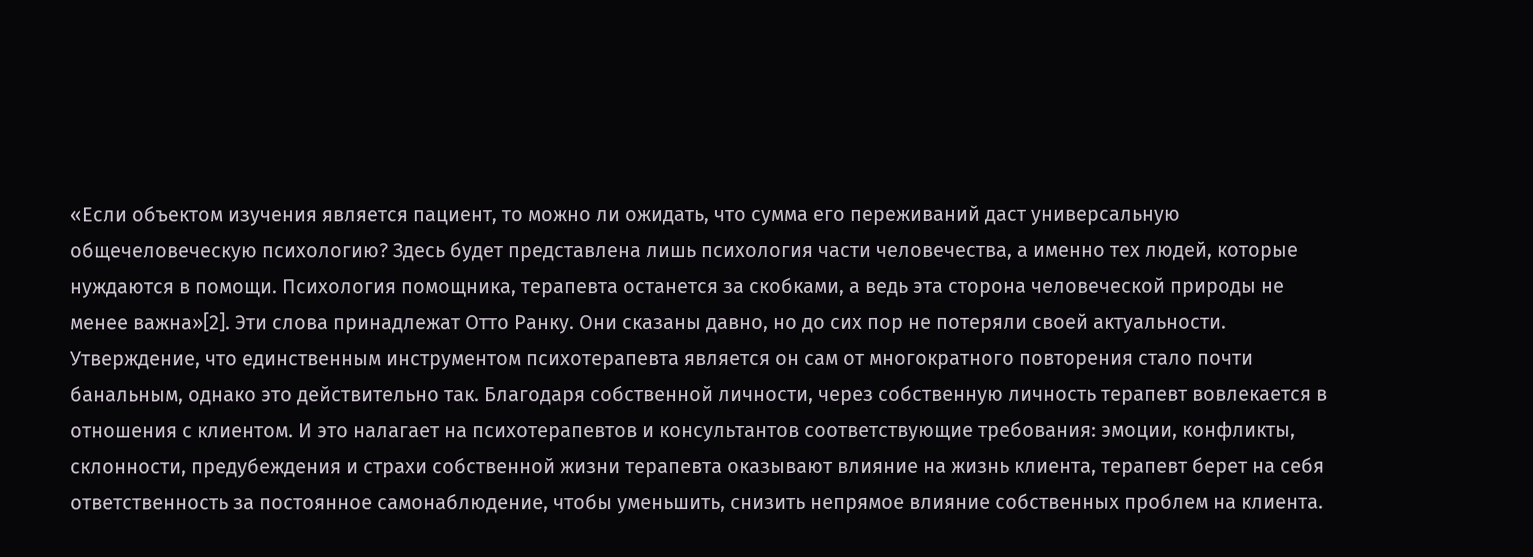«Если объектом изучения является пациент, то можно ли ожидать, что сумма его переживаний даст универсальную общечеловеческую психологию? Здесь будет представлена лишь психология части человечества, а именно тех людей, которые нуждаются в помощи. Психология помощника, терапевта останется за скобками, а ведь эта сторона человеческой природы не менее важна»[2]. Эти слова принадлежат Отто Ранку. Они сказаны давно, но до сих пор не потеряли своей актуальности. Утверждение, что единственным инструментом психотерапевта является он сам от многократного повторения стало почти банальным, однако это действительно так. Благодаря собственной личности, через собственную личность терапевт вовлекается в отношения с клиентом. И это налагает на психотерапевтов и консультантов соответствующие требования: эмоции, конфликты, склонности, предубеждения и страхи собственной жизни терапевта оказывают влияние на жизнь клиента, терапевт берет на себя ответственность за постоянное самонаблюдение, чтобы уменьшить, снизить непрямое влияние собственных проблем на клиента.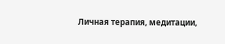Личная терапия, медитации,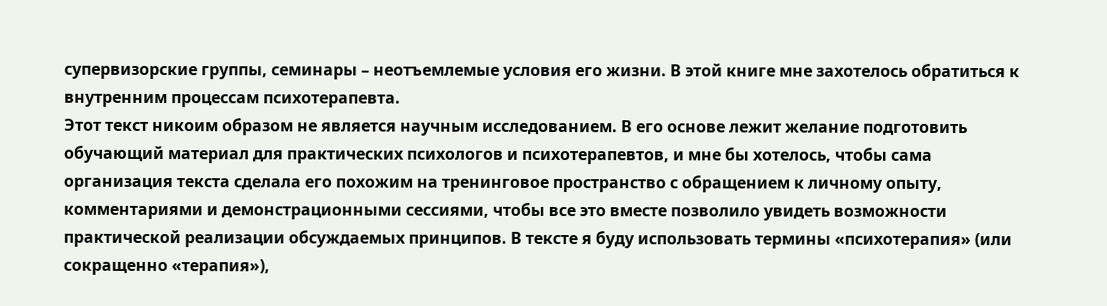супервизорские группы, семинары – неотъемлемые условия его жизни. В этой книге мне захотелось обратиться к внутренним процессам психотерапевта.
Этот текст никоим образом не является научным исследованием. В его основе лежит желание подготовить обучающий материал для практических психологов и психотерапевтов, и мне бы хотелось, чтобы сама организация текста сделала его похожим на тренинговое пространство с обращением к личному опыту, комментариями и демонстрационными сессиями, чтобы все это вместе позволило увидеть возможности практической реализации обсуждаемых принципов. В тексте я буду использовать термины «психотерапия» (или сокращенно «терапия»),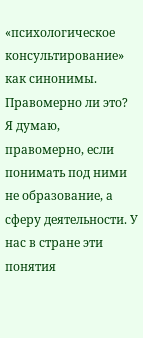«психологическое консультирование» как синонимы. Правомерно ли это? Я думаю, правомерно, если понимать под ними не образование, а сферу деятельности. У нас в стране эти понятия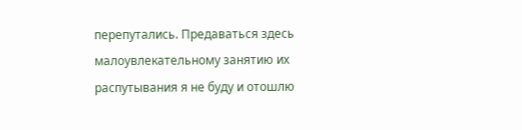перепутались. Предаваться здесь малоувлекательному занятию их распутывания я не буду и отошлю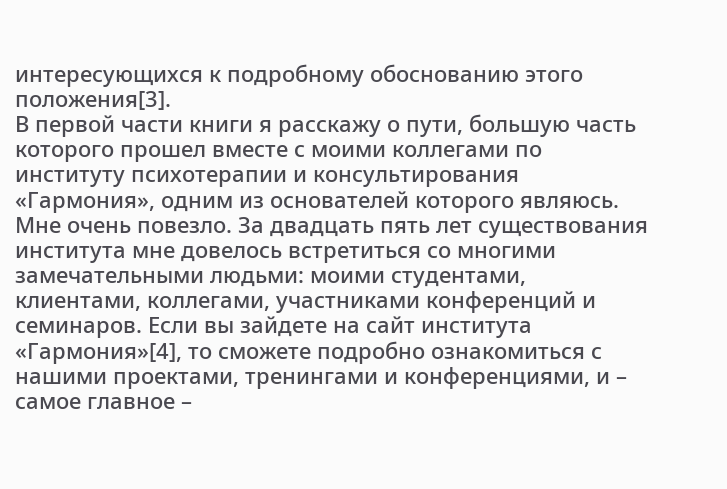интересующихся к подробному обоснованию этого положения[3].
В первой части книги я расскажу о пути, большую часть которого прошел вместе с моими коллегами по институту психотерапии и консультирования «Гармония», одним из основателей которого являюсь. Мне очень повезло. За двадцать пять лет существования института мне довелось встретиться со многими замечательными людьми: моими студентами, клиентами, коллегами, участниками конференций и семинаров. Если вы зайдете на сайт института «Гармония»[4], то сможете подробно ознакомиться с нашими проектами, тренингами и конференциями, и – самое главное –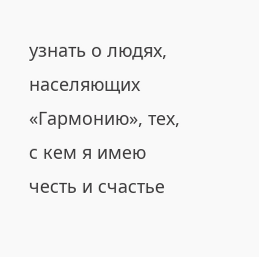узнать о людях, населяющих «Гармонию», тех, с кем я имею честь и счастье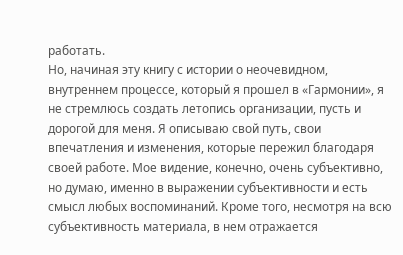работать.
Но, начиная эту книгу с истории о неочевидном, внутреннем процессе, который я прошел в «Гармонии», я не стремлюсь создать летопись организации, пусть и дорогой для меня. Я описываю свой путь, свои впечатления и изменения, которые пережил благодаря своей работе. Мое видение, конечно, очень субъективно, но думаю, именно в выражении субъективности и есть смысл любых воспоминаний. Кроме того, несмотря на всю субъективность материала, в нем отражается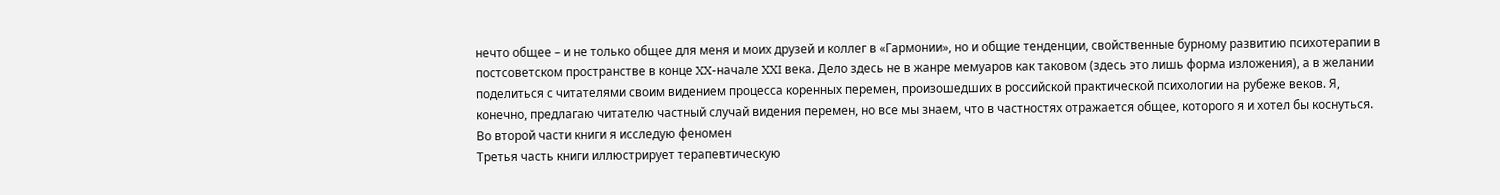нечто общее – и не только общее для меня и моих друзей и коллег в «Гармонии», но и общие тенденции, свойственные бурному развитию психотерапии в постсоветском пространстве в конце XX-начале XXI века. Дело здесь не в жанре мемуаров как таковом (здесь это лишь форма изложения), а в желании поделиться с читателями своим видением процесса коренных перемен, произошедших в российской практической психологии на рубеже веков. Я, конечно, предлагаю читателю частный случай видения перемен, но все мы знаем, что в частностях отражается общее, которого я и хотел бы коснуться.
Во второй части книги я исследую феномен
Третья часть книги иллюстрирует терапевтическую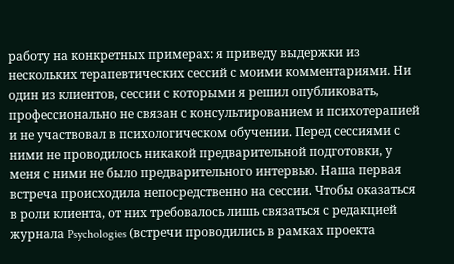работу на конкретных примерах: я приведу выдержки из нескольких терапевтических сессий с моими комментариями. Ни один из клиентов, сессии с которыми я решил опубликовать, профессионально не связан с консультированием и психотерапией и не участвовал в психологическом обучении. Перед сессиями с ними не проводилось никакой предварительной подготовки, у меня с ними не было предварительного интервью. Наша первая встреча происходила непосредственно на сессии. Чтобы оказаться в роли клиента, от них требовалось лишь связаться с редакцией журнала Psychologies (встречи проводились в рамках проекта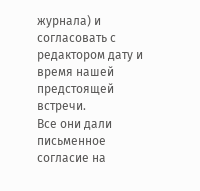журнала) и согласовать с редактором дату и время нашей предстоящей встречи.
Все они дали письменное согласие на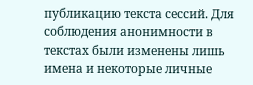публикацию текста сессий. Для соблюдения анонимности в текстах были изменены лишь имена и некоторые личные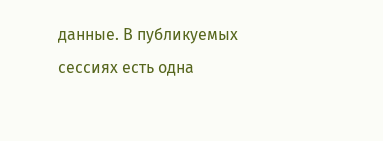данные. В публикуемых сессиях есть одна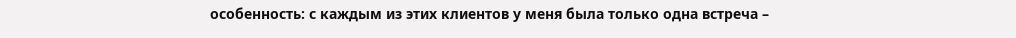особенность: с каждым из этих клиентов у меня была только одна встреча –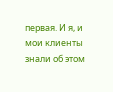первая. И я, и мои клиенты знали об этом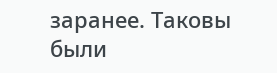заранее. Таковы были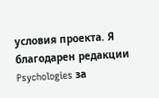условия проекта. Я благодарен редакции Psychologies за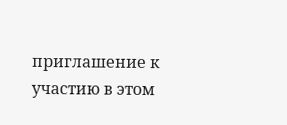приглашение к участию в этом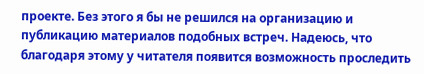проекте. Без этого я бы не решился на организацию и публикацию материалов подобных встреч. Надеюсь, что благодаря этому у читателя появится возможность проследить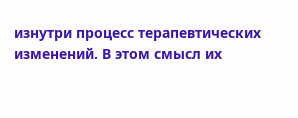изнутри процесс терапевтических изменений. В этом смысл их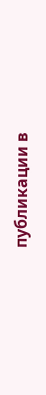публикации в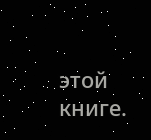этой книге.